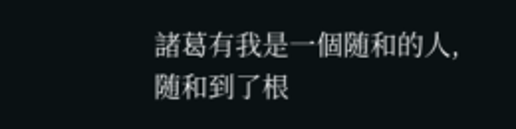諸葛有我是一個随和的人,随和到了根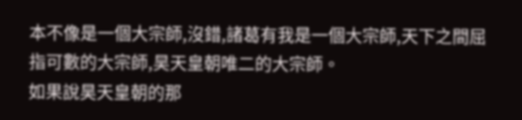本不像是一個大宗師,沒錯,諸葛有我是一個大宗師,天下之間屈指可數的大宗師,昊天皇朝唯二的大宗師。
如果說昊天皇朝的那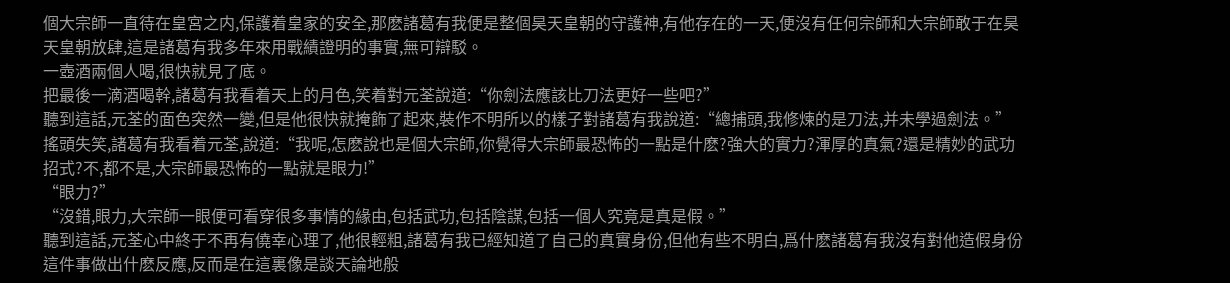個大宗師一直待在皇宮之内,保護着皇家的安全,那麽諸葛有我便是整個昊天皇朝的守護神,有他存在的一天,便沒有任何宗師和大宗師敢于在昊天皇朝放肆,這是諸葛有我多年來用戰績證明的事實,無可辯駁。
一壺酒兩個人喝,很快就見了底。
把最後一滴酒喝幹,諸葛有我看着天上的月色,笑着對元荃說道:“你劍法應該比刀法更好一些吧?”
聽到這話,元荃的面色突然一變,但是他很快就掩飾了起來,裝作不明所以的樣子對諸葛有我說道:“總捕頭,我修煉的是刀法,并未學過劍法。”
搖頭失笑,諸葛有我看着元荃,說道:“我呢,怎麽說也是個大宗師,你覺得大宗師最恐怖的一點是什麽?強大的實力?渾厚的真氣?還是精妙的武功招式?不,都不是,大宗師最恐怖的一點就是眼力!”
“眼力?”
“沒錯,眼力,大宗師一眼便可看穿很多事情的緣由,包括武功,包括陰謀,包括一個人究竟是真是假。”
聽到這話,元荃心中終于不再有僥幸心理了,他很輕粗,諸葛有我已經知道了自己的真實身份,但他有些不明白,爲什麽諸葛有我沒有對他造假身份這件事做出什麽反應,反而是在這裏像是談天論地般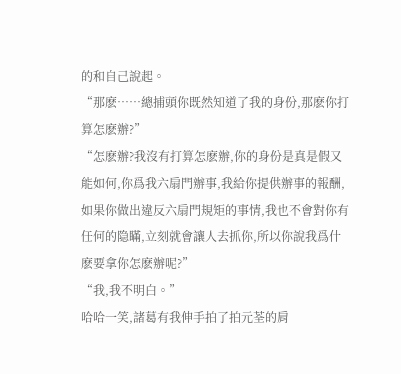的和自己說起。
“那麽……總捕頭你既然知道了我的身份,那麽你打算怎麽辦?”
“怎麽辦?我沒有打算怎麽辦,你的身份是真是假又能如何,你爲我六扇門辦事,我給你提供辦事的報酬,如果你做出違反六扇門規矩的事情,我也不會對你有任何的隐瞞,立刻就會讓人去抓你,所以你說我爲什麽要拿你怎麽辦呢?”
“我,我不明白。”
哈哈一笑,諸葛有我伸手拍了拍元荃的肩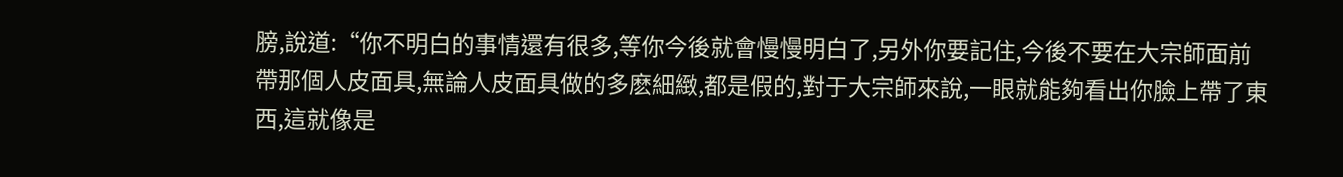膀,說道:“你不明白的事情還有很多,等你今後就會慢慢明白了,另外你要記住,今後不要在大宗師面前帶那個人皮面具,無論人皮面具做的多麽細緻,都是假的,對于大宗師來說,一眼就能夠看出你臉上帶了東西,這就像是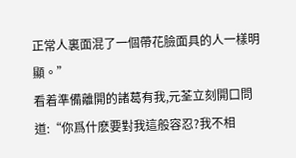正常人裏面混了一個帶花臉面具的人一樣明顯。”
看着準備離開的諸葛有我,元荃立刻開口問道:“你爲什麽要對我這般容忍?我不相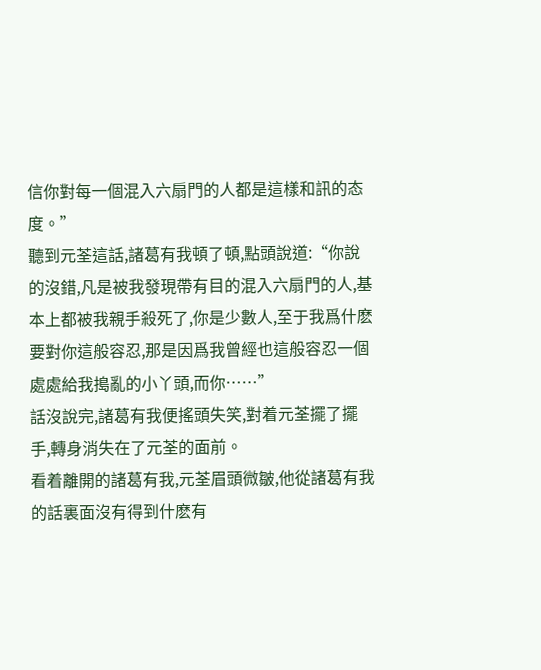信你對每一個混入六扇門的人都是這樣和訊的态度。”
聽到元荃這話,諸葛有我頓了頓,點頭說道:“你說的沒錯,凡是被我發現帶有目的混入六扇門的人,基本上都被我親手殺死了,你是少數人,至于我爲什麽要對你這般容忍,那是因爲我曾經也這般容忍一個處處給我搗亂的小丫頭,而你……”
話沒說完,諸葛有我便搖頭失笑,對着元荃擺了擺手,轉身消失在了元荃的面前。
看着離開的諸葛有我,元荃眉頭微皺,他從諸葛有我的話裏面沒有得到什麽有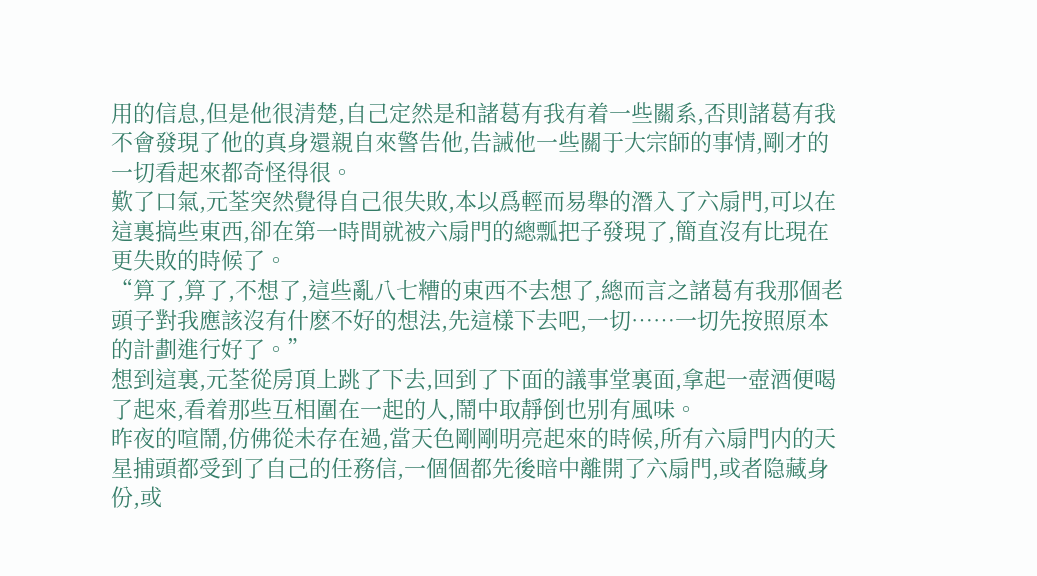用的信息,但是他很清楚,自己定然是和諸葛有我有着一些關系,否則諸葛有我不會發現了他的真身還親自來警告他,告誡他一些關于大宗師的事情,剛才的一切看起來都奇怪得很。
歎了口氣,元荃突然覺得自己很失敗,本以爲輕而易舉的潛入了六扇門,可以在這裏搞些東西,卻在第一時間就被六扇門的總瓢把子發現了,簡直沒有比現在更失敗的時候了。
“算了,算了,不想了,這些亂八七糟的東西不去想了,總而言之諸葛有我那個老頭子對我應該沒有什麽不好的想法,先這樣下去吧,一切……一切先按照原本的計劃進行好了。”
想到這裏,元荃從房頂上跳了下去,回到了下面的議事堂裏面,拿起一壺酒便喝了起來,看着那些互相圍在一起的人,鬧中取靜倒也别有風味。
昨夜的喧鬧,仿佛從未存在過,當天色剛剛明亮起來的時候,所有六扇門内的天星捕頭都受到了自己的任務信,一個個都先後暗中離開了六扇門,或者隐藏身份,或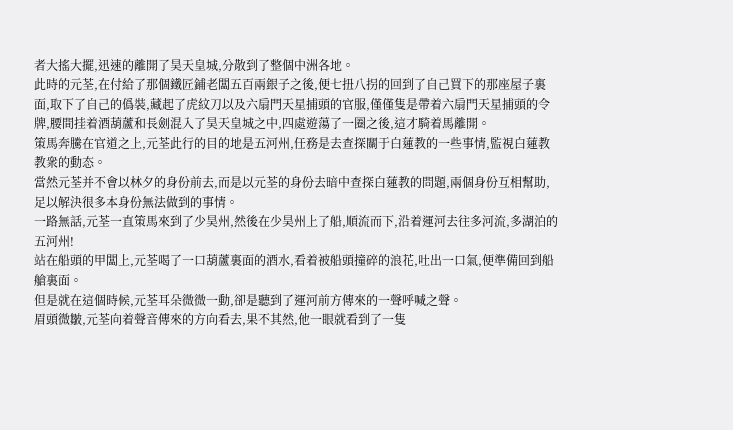者大搖大擺,迅速的離開了昊天皇城,分散到了整個中洲各地。
此時的元荃,在付給了那個鐵匠鋪老闆五百兩銀子之後,便七扭八拐的回到了自己買下的那座屋子裏面,取下了自己的僞裝,藏起了虎紋刀以及六扇門天星捕頭的官服,僅僅隻是帶着六扇門天星捕頭的令牌,腰間挂着酒葫蘆和長劍混入了昊天皇城之中,四處遊蕩了一圈之後,這才騎着馬離開。
策馬奔騰在官道之上,元荃此行的目的地是五河州,任務是去查探關于白蓮教的一些事情,監視白蓮教教衆的動态。
當然元荃并不會以林夕的身份前去,而是以元荃的身份去暗中查探白蓮教的問題,兩個身份互相幫助,足以解決很多本身份無法做到的事情。
一路無話,元荃一直策馬來到了少昊州,然後在少昊州上了船,順流而下,沿着運河去往多河流,多湖泊的五河州!
站在船頭的甲闆上,元荃喝了一口葫蘆裏面的酒水,看着被船頭撞碎的浪花,吐出一口氣,便準備回到船艙裏面。
但是就在這個時候,元荃耳朵微微一動,卻是聽到了運河前方傳來的一聲呼喊之聲。
眉頭微皺,元荃向着聲音傳來的方向看去,果不其然,他一眼就看到了一隻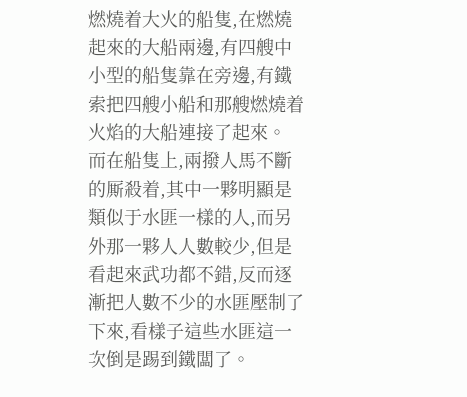燃燒着大火的船隻,在燃燒起來的大船兩邊,有四艘中小型的船隻靠在旁邊,有鐵索把四艘小船和那艘燃燒着火焰的大船連接了起來。
而在船隻上,兩撥人馬不斷的厮殺着,其中一夥明顯是類似于水匪一樣的人,而另外那一夥人人數較少,但是看起來武功都不錯,反而逐漸把人數不少的水匪壓制了下來,看樣子這些水匪這一次倒是踢到鐵闆了。